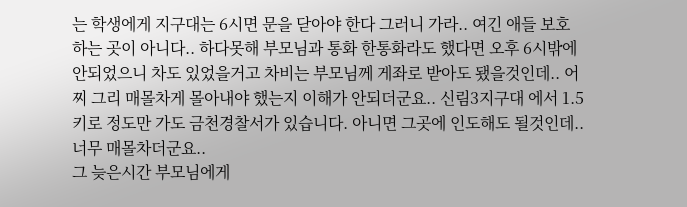는 학생에게 지구대는 6시면 문을 닫아야 한다 그러니 가라.. 여긴 애들 보호하는 곳이 아니다.. 하다못해 부모님과 통화 한통화라도 했다면 오후 6시밖에 안되었으니 차도 있었을거고 차비는 부모님께 게좌로 받아도 됐을것인데.. 어찌 그리 매몰차게 몰아내야 했는지 이해가 안되더군요.. 신림3지구대 에서 1.5키로 정도만 가도 금천경찰서가 있습니다. 아니면 그곳에 인도해도 될것인데.. 너무 매몰차더군요..
그 늦은시간 부모님에게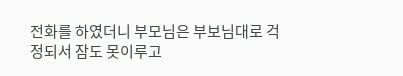전화를 하였더니 부모님은 부보님대로 걱정되서 잠도 못이루고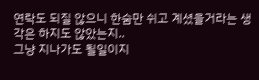연락도 되질 않으니 한숨만 쉬고 계셨을거라는 생각은 하지도 않았는지..
그냥 지나가도 될일이지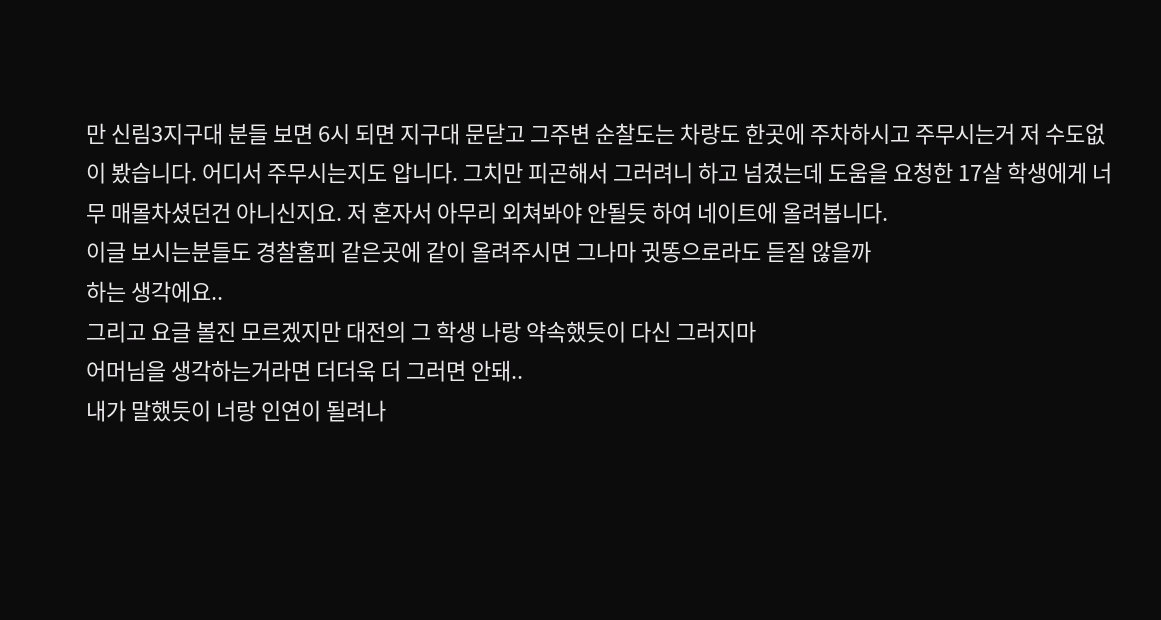만 신림3지구대 분들 보면 6시 되면 지구대 문닫고 그주변 순찰도는 차량도 한곳에 주차하시고 주무시는거 저 수도없이 봤습니다. 어디서 주무시는지도 압니다. 그치만 피곤해서 그러려니 하고 넘겼는데 도움을 요청한 17살 학생에게 너무 매몰차셨던건 아니신지요. 저 혼자서 아무리 외쳐봐야 안될듯 하여 네이트에 올려봅니다.
이글 보시는분들도 경찰홈피 같은곳에 같이 올려주시면 그나마 귓똥으로라도 듣질 않을까
하는 생각에요..
그리고 요글 볼진 모르겠지만 대전의 그 학생 나랑 약속했듯이 다신 그러지마
어머님을 생각하는거라면 더더욱 더 그러면 안돼..
내가 말했듯이 너랑 인연이 될려나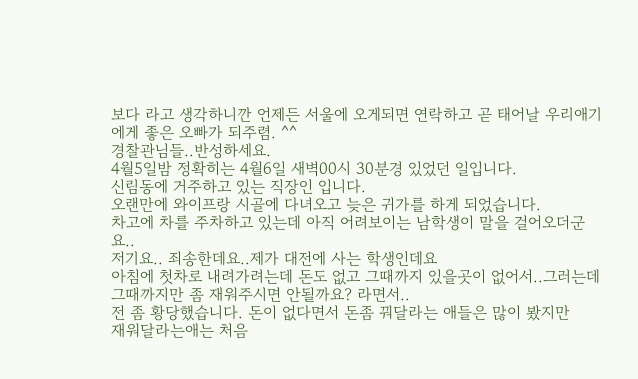보다 라고 생각하니깐 언제든 서울에 오게되면 연락하고 곧 태어날 우리애기에게 좋은 오빠가 되주렴. ^^
경찰관님들..반성하세요.
4월5일밤 정확히는 4월6일 새벽00시 30분경 있었던 일입니다.
신림동에 거주하고 있는 직장인 입니다.
오랜만에 와이프랑 시골에 다녀오고 늦은 귀가를 하게 되었습니다.
차고에 차를 주차하고 있는데 아직 어려보이는 남학생이 말을 걸어오더군요..
저기요.. 죄송한데요..제가 대전에 사는 학생인데요
아침에 첫차로 내려가려는데 돈도 없고 그때까지 있을곳이 없어서..그러는데
그때까지만 좀 재워주시면 안될까요? 라면서..
전 좀 황당했습니다. 돈이 없다면서 돈좀 꿔달라는 애들은 많이 봤지만
재워달라는애는 처음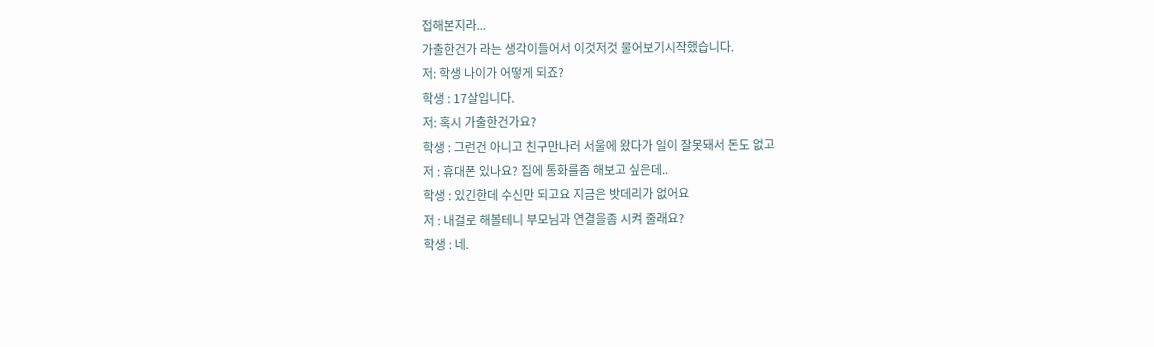접해본지라...
가출한건가 라는 생각이들어서 이것저것 물어보기시작했습니다.
저: 학생 나이가 어떻게 되죠?
학생 : 17살입니다.
저: 혹시 가출한건가요?
학생 : 그런건 아니고 친구만나러 서울에 왔다가 일이 잘못돼서 돈도 없고
저 : 휴대폰 있나요? 집에 통화를좀 해보고 싶은데..
학생 : 있긴한데 수신만 되고요 지금은 밧데리가 없어요
저 : 내걸로 해볼테니 부모님과 연결을좀 시켜 줄래요?
학생 : 네.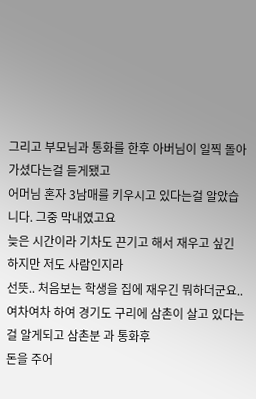그리고 부모님과 통화를 한후 아버님이 일찍 돌아가셨다는걸 듣게됐고
어머님 혼자 3남매를 키우시고 있다는걸 알았습니다. 그중 막내였고요
늦은 시간이라 기차도 끈기고 해서 재우고 싶긴 하지만 저도 사람인지라
선뜻.. 처음보는 학생을 집에 재우긴 뭐하더군요..
여차여차 하여 경기도 구리에 삼촌이 살고 있다는걸 알게되고 삼촌분 과 통화후
돈을 주어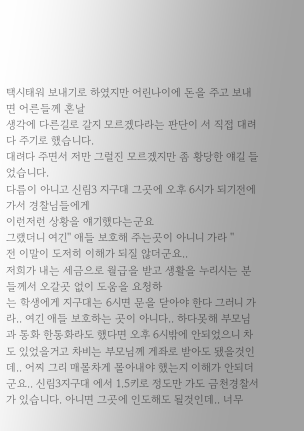택시태워 보내기로 하였지만 어린나이에 돈을 주고 보내면 어른들께 혼날
생각에 다른길로 갈지 모르겠다라는 판단이 서 직접 대려다 주기로 했습니다.
대려다 주면서 저만 그럴진 모르겠지만 좀 황당한 얘길 들었습니다.
다름이 아니고 신림3 지구대 그곳에 오후 6시가 되기전에 가서 경찰님들에게
이런저런 상황을 얘기했다는군요
그랬더니 여긴'' 애들 보호해 주는곳이 아니니 가라 ''
전 이말이 도저히 이해가 되질 않더군요..
저희가 내는 세금으로 월급을 받고 생활을 누리시는 분들께서 오갈곳 없이 도움을 요청하
는 학생에게 지구대는 6시면 문을 닫아야 한다 그러니 가라.. 여긴 애들 보호하는 곳이 아니다.. 하다못해 부모님과 통화 한통화라도 했다면 오후 6시밖에 안되었으니 차도 있었을거고 차비는 부모님께 게좌로 받아도 됐을것인데.. 어찌 그리 매몰차게 몰아내야 했는지 이해가 안되더군요.. 신림3지구대 에서 1.5키로 정도만 가도 금천경찰서가 있습니다. 아니면 그곳에 인도해도 될것인데.. 너무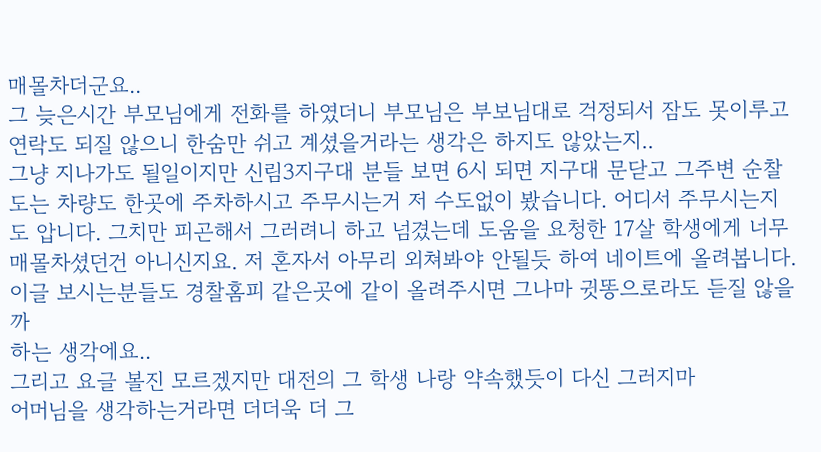매몰차더군요..
그 늦은시간 부모님에게 전화를 하였더니 부모님은 부보님대로 걱정되서 잠도 못이루고 연락도 되질 않으니 한숨만 쉬고 계셨을거라는 생각은 하지도 않았는지..
그냥 지나가도 될일이지만 신림3지구대 분들 보면 6시 되면 지구대 문닫고 그주변 순찰도는 차량도 한곳에 주차하시고 주무시는거 저 수도없이 봤습니다. 어디서 주무시는지도 압니다. 그치만 피곤해서 그러려니 하고 넘겼는데 도움을 요청한 17살 학생에게 너무 매몰차셨던건 아니신지요. 저 혼자서 아무리 외쳐봐야 안될듯 하여 네이트에 올려봅니다.
이글 보시는분들도 경찰홈피 같은곳에 같이 올려주시면 그나마 귓똥으로라도 듣질 않을까
하는 생각에요..
그리고 요글 볼진 모르겠지만 대전의 그 학생 나랑 약속했듯이 다신 그러지마
어머님을 생각하는거라면 더더욱 더 그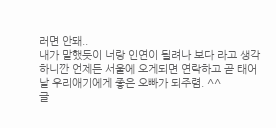러면 안돼..
내가 말했듯이 너랑 인연이 될려나 보다 라고 생각하니깐 언제든 서울에 오게되면 연락하고 곧 태어날 우리애기에게 좋은 오빠가 되주렴. ^^
글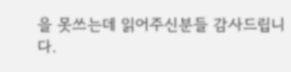을 못쓰는데 읽어주신분들 감사드립니다.